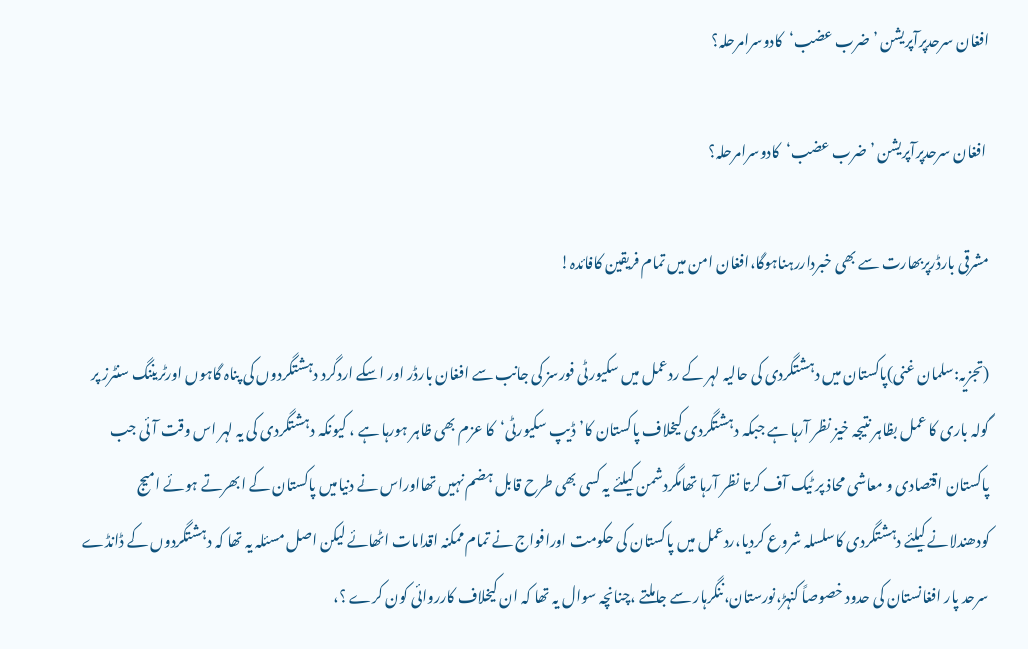افغان سرحدپرآپریشن ’ضرب عضب‘کادوسرامرحلہ؟

 افغان سرحدپرآپریشن ’ضرب عضب‘کادوسرامرحلہ؟

مشرقی بارڈرپربھارت سے بھی خبرداررہناہوگا،افغان امن میں تمام فریقین کافائدہ!

(تجزیہ:سلمان غنی)پاکستان میں دہشتگردی کی حالیہ لہر کے ردعمل میں سکیورٹی فورسز کی جانب سے افغان بارڈر اور اسکے اردگرد دہشتگردوں کی پناہ گاہوں اورٹریننگ سنٹرز پر گولہ باری کا عمل بظاہر نتیجہ خیز نظر آرہا ہے جبکہ دہشتگردی کیخلاف پاکستان کا’ڈیپ سکیورٹی‘کا عزم بھی ظاہر ہورہا ہے ، کیونکہ دہشتگردی کی یہ لہر اس وقت آئی جب پاکستان اقتصادی و معاشی محاذ پر ٹیک آف کرتا نظر آرہا تھامگردشمن کیلئے یہ کسی بھی طرح قابل ہضم نہیں تھااوراس نے دنیامیں پاکستان کے ابھرتے ہوئے امیج کودھندلانے کیلئے دہشتگردی کاسلسلہ شروع کردیا،ردعمل میں پاکستان کی حکومت اورافواج نے تمام ممکنہ اقدامات اٹھائے لیکن اصل مسئلہ یہ تھا کہ دہشتگردوں کے ڈانڈے سرحد پار افغانستان کی حدود خصوصاً کنہڑ،نورستان،ننگرہار سے جاملتے ،چنانچہ سوال یہ تھا کہ ان کیخلاف کارروائی کون کرے ؟،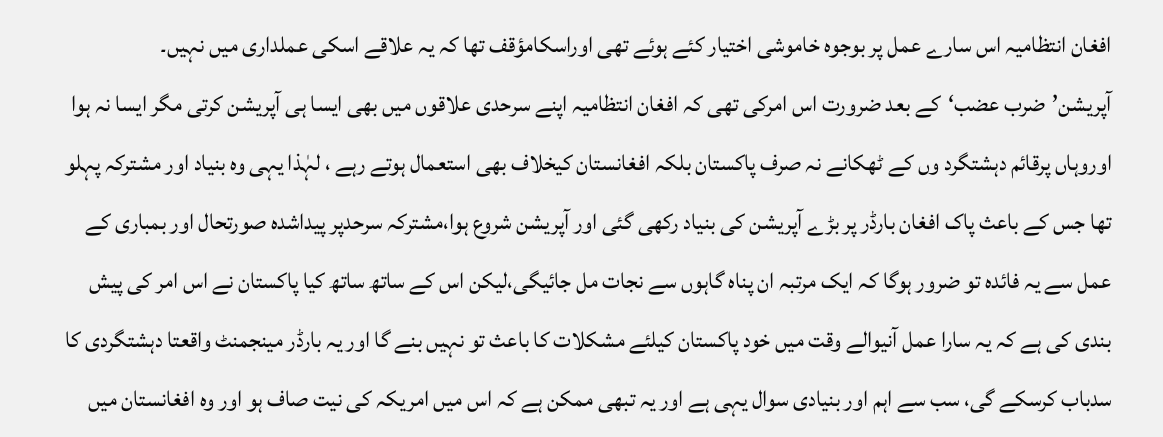افغان انتظامیہ اس سارے عمل پر بوجوہ خاموشی اختیار کئے ہوئے تھی اوراسکامؤقف تھا کہ یہ علاقے اسکی عملداری میں نہیں۔ آپریشن’ضرب عضب‘کے بعد ضرورت اس امرکی تھی کہ افغان انتظامیہ اپنے سرحدی علاقوں میں بھی ایسا ہی آپریشن کرتی مگر ایسا نہ ہوا اوروہاں پرقائم دہشتگرد وں کے ٹھکانے نہ صرف پاکستان بلکہ افغانستان کیخلاف بھی استعمال ہوتے رہے ، لہٰذا یہی وہ بنیاد اور مشترکہ پہلو تھا جس کے باعث پاک افغان بارڈر پر بڑے آپریشن کی بنیاد رکھی گئی اور آپریشن شروع ہوا،مشترکہ سرحدپر پیداشدہ صورتحال اور بمباری کے عمل سے یہ فائدہ تو ضرور ہوگا کہ ایک مرتبہ ان پناہ گاہوں سے نجات مل جائیگی،لیکن اس کے ساتھ ساتھ کیا پاکستان نے اس امر کی پیش بندی کی ہے کہ یہ سارا عمل آنیوالے وقت میں خود پاکستان کیلئے مشکلات کا باعث تو نہیں بنے گا اور یہ بارڈر مینجمنٹ واقعتا دہشتگردی کا سدباب کرسکے گی، سب سے اہم اور بنیادی سوال یہی ہے اور یہ تبھی ممکن ہے کہ اس میں امریکہ کی نیت صاف ہو اور وہ افغانستان میں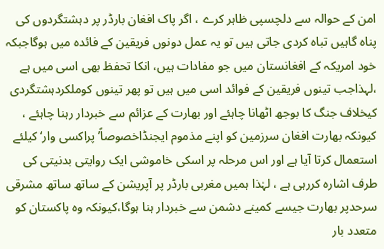امن کے حوالہ سے دلچسپی ظاہر کرے ، اگر پاک افغان بارڈر پر دہشتگردوں کی پناہ گاہیں تباہ کردی جاتی ہیں تو یہ عمل دونوں فریقین کے فائدہ میں ہوگاجبکہ خود امریکہ کے افغانستان میں جو مفادات ہیں، انکا تحفظ بھی اسی میں ہے ،لہذاجب تینوں فریقین کے فوائد اسی میں ہیں تو پھر تینوں کوملکردہشتگردی کیخلاف جنگ کا بوجھ اٹھانا چاہئے اور بھارت کے عزائم سے خبردار رہنا چاہئے ، کیونکہ بھارت افغان سرزمین کو اپنے مذموم ایجنڈاخصوصاً’پراکسی وار‘کیلئے استعمال کرتا آیا ہے اور اس مرحلہ پر اسکی خاموشی ایک روایتی بدنیتی کی طرف اشارہ کررہی ہے ، لہٰذا ہمیں مغربی بارڈر پر آپریشن کے ساتھ ساتھ مشرقی سرحدپر بھارت جیسے کمینے دشمن سے خبردار ہنا ہوگا،کیونکہ وہ پاکستان کو متعدد بار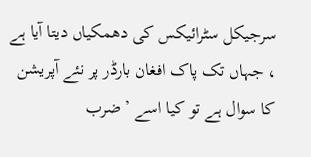سرجیکل سٹرائیکس کی دھمکیاں دیتا آیا ہے ، جہاں تک پاک افغان بارڈر پر نئے آپریشن کا سوال ہے تو کیا اسے ’ضرب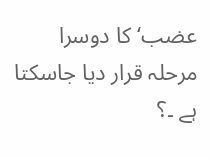عضب‘کا دوسرا مرحلہ قرار دیا جاسکتا ہے ۔؟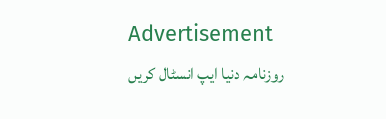Advertisement
روزنامہ دنیا ایپ انسٹال کریں